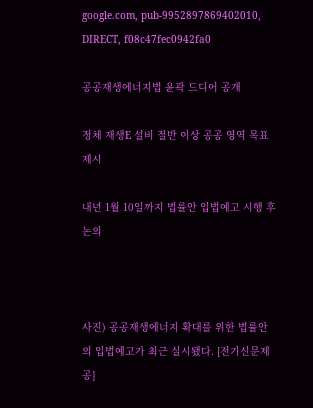google.com, pub-9952897869402010, DIRECT, f08c47fec0942fa0

공공재생에너지법 윤곽 드디어 공개

정체 재생E 설비 절반 이상 공공 영역 목표 제시

내년 1월 10일까지 법률안 입법예고 시행 후 논의



사진) 공공재생에너지 확대를 위한 법률안의 입법예고가 최근 실시됐다. [전기신문제공]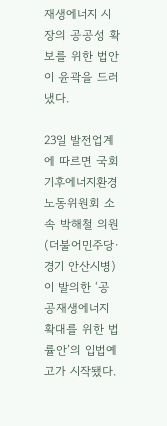재생에너지 시장의 공공성 확보를 위한 법안이 윤곽을 드러냈다.

23일 발전업계에 따르면 국회 기후에너지환경노동위원회 소속 박해철 의원(더불어민주당·경기 안산시병)이 발의한 ‘공공재생에너지 확대를 위한 법률안’의 입법예고가 시작됐다.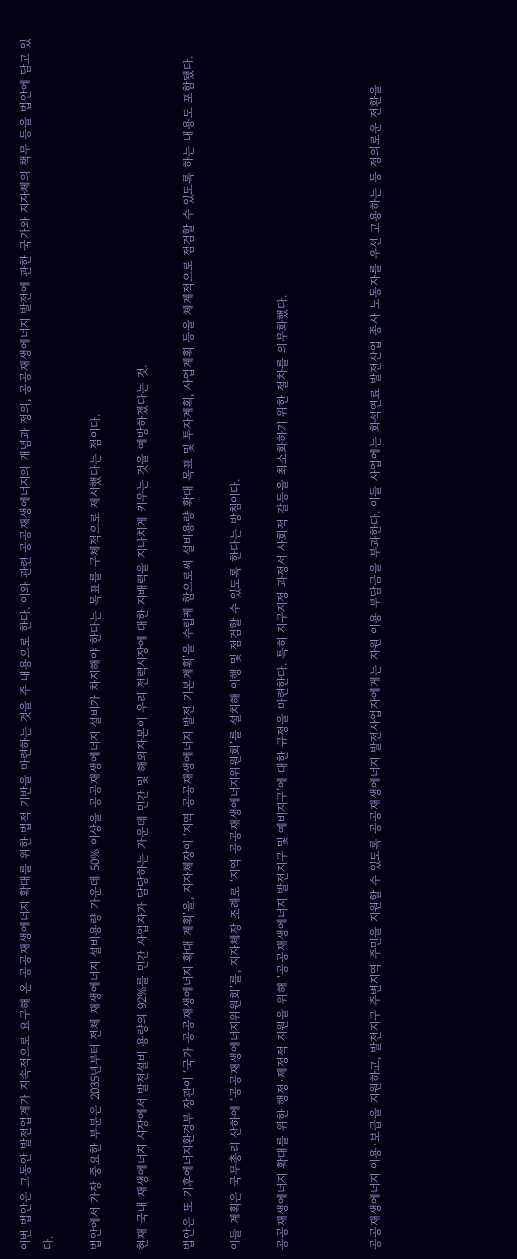이번 법안은 그동안 발전업계가 지속적으로 요구해 온 공공재생에너지 확대를 위한 법적 기반을 마련하는 것을 주 내용으로 한다. 이와 관련 공공재생에너지의 개념과 정의, 공공재생에너지 발전에 관한 국가와 지자체의 책무 등을 법안에 담고 있다.

법안에서 가장 중요한 부분은 2035년부터 전체 재생에너지 설비용량 가운데 50% 이상을 공공재생에너지 설비가 차지해야 한다는 목표를 구체적으로 제시했다는 점이다.

현재 국내 재생에너지 시장에서 발전설비 용량의 92%를 민간 사업자가 담당하는 가운데 민간 및 해외자본이 우리 전력시장에 대한 지배력을 지나치게 키우는 것을 예방하겠다는 것.

법안은 또 기후에너지환경부 장관이 ‘국가 공공재생에너지 확대 계획’을, 지자체장이 ‘지역 공공재생에너지 발전 기본계획’을 수립케 함으로써 설비용량 확대 목표 및 투자계획, 사업계획 등을 체계적으로 점검할 수 있도록 하는 내용도 포함됐다.

이들 계획은 국무총리 산하에 ‘공공재생에너지위원회’를, 지자체장 조례로 ‘지역 공공재생에너지위원회’를 설치해 이행 및 점검할 수 있도록 한다는 방침이다.

공공재생에너지 확대를 위한 행정·제정적 지원을 위해 ‘공공재생에너지 발전지구 및 예비지구’에 대한 규정을 마련한다. 특히 지구지정 과정서 사회적 갈등을 최소화하기 위한 절차를 의무화했다.



공공재생에너지 이용·보급을 지원하고, 발전지구 주변지역 주민을 지원할 수 있도록 공공재생에너지 발전사업자에게는 자원 이용 부담금을 부과한다. 이들 사업에는 화석연료 발전산업 종사 노동자를 우선 고용하는 등 정의로운 전환을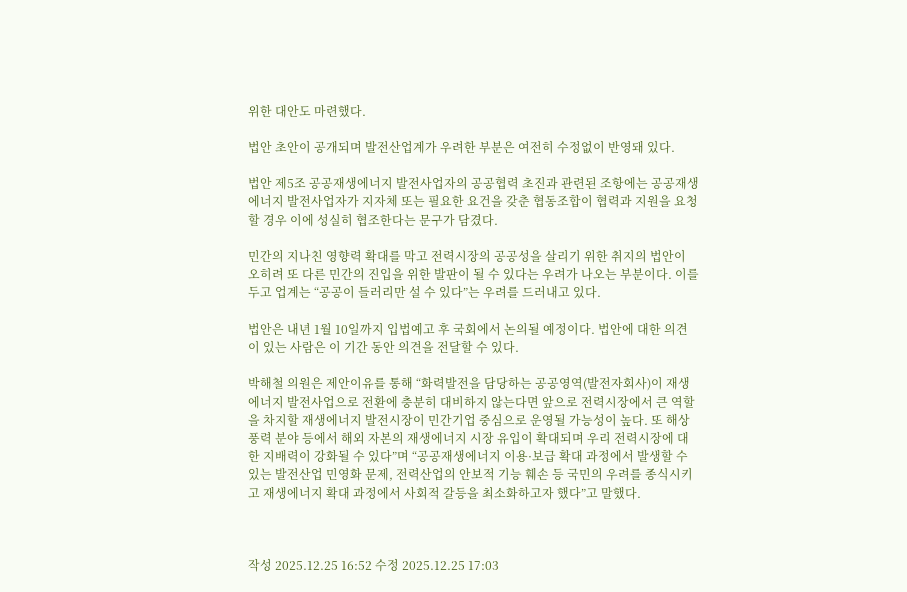위한 대안도 마련했다.

법안 초안이 공개되며 발전산업계가 우려한 부분은 여전히 수정없이 반영돼 있다.

법안 제5조 공공재생에너지 발전사업자의 공공협력 초진과 관련된 조항에는 공공재생에너지 발전사업자가 지자체 또는 필요한 요건을 갖춘 협동조합이 협력과 지원을 요청할 경우 이에 성실히 협조한다는 문구가 담겼다.

민간의 지나친 영향력 확대를 막고 전력시장의 공공성을 살리기 위한 취지의 법안이 오히려 또 다른 민간의 진입을 위한 발판이 될 수 있다는 우려가 나오는 부분이다. 이를 두고 업계는 “공공이 들러리만 설 수 있다”는 우려를 드러내고 있다.

법안은 내년 1월 10일까지 입법예고 후 국회에서 논의될 예정이다. 법안에 대한 의견이 있는 사람은 이 기간 동안 의견을 전달할 수 있다.

박해철 의원은 제안이유를 통해 “화력발전을 담당하는 공공영역(발전자회사)이 재생에너지 발전사업으로 전환에 충분히 대비하지 않는다면 앞으로 전력시장에서 큰 역할을 차지할 재생에너지 발전시장이 민간기업 중심으로 운영될 가능성이 높다. 또 해상풍력 분야 등에서 해외 자본의 재생에너지 시장 유입이 확대되며 우리 전력시장에 대한 지배력이 강화될 수 있다”며 “공공재생에너지 이용·보급 확대 과정에서 발생할 수 있는 발전산업 민영화 문제, 전력산업의 안보적 기능 훼손 등 국민의 우려를 종식시키고 재생에너지 확대 과정에서 사회적 갈등을 최소화하고자 했다”고 말했다.



작성 2025.12.25 16:52 수정 2025.12.25 17:03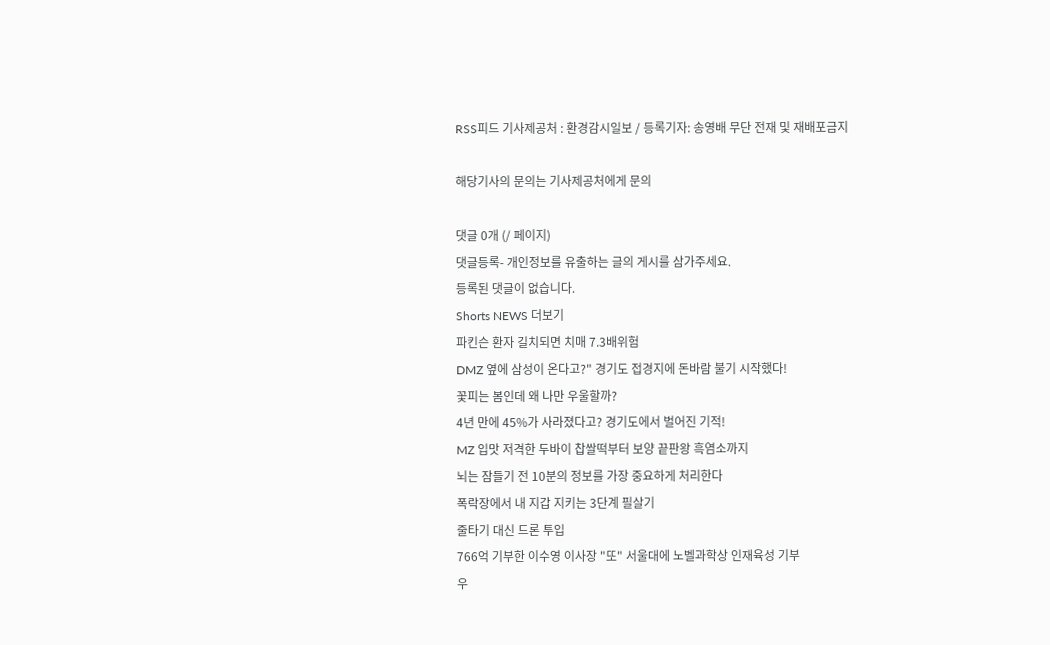RSS피드 기사제공처 : 환경감시일보 / 등록기자: 송영배 무단 전재 및 재배포금지

해당기사의 문의는 기사제공처에게 문의

댓글 0개 (/ 페이지)
댓글등록- 개인정보를 유출하는 글의 게시를 삼가주세요.
등록된 댓글이 없습니다.
Shorts NEWS 더보기
파킨슨 환자 길치되면 치매 7.3배위험
DMZ 옆에 삼성이 온다고?" 경기도 접경지에 돈바람 불기 시작했다!
꽃피는 봄인데 왜 나만 우울할까?
4년 만에 45%가 사라졌다고? 경기도에서 벌어진 기적!
MZ 입맛 저격한 두바이 찹쌀떡부터 보양 끝판왕 흑염소까지
뇌는 잠들기 전 10분의 정보를 가장 중요하게 처리한다
폭락장에서 내 지갑 지키는 3단계 필살기
줄타기 대신 드론 투입
766억 기부한 이수영 이사장 "또" 서울대에 노벨과학상 인재육성 기부
우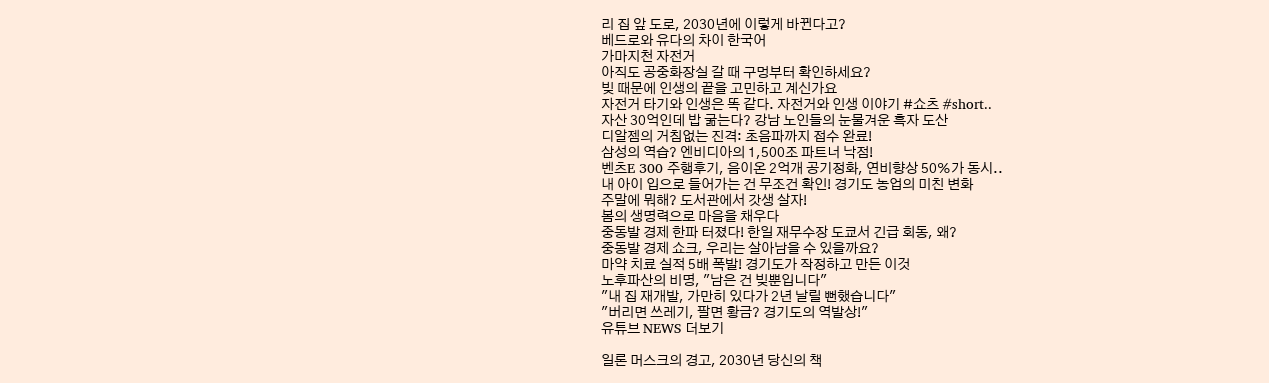리 집 앞 도로, 2030년에 이렇게 바뀐다고?
베드로와 유다의 차이 한국어
가마지천 자전거
아직도 공중화장실 갈 때 구멍부터 확인하세요?
빚 때문에 인생의 끝을 고민하고 계신가요
자전거 타기와 인생은 똑 같다. 자전거와 인생 이야기 #쇼츠 #short..
자산 30억인데 밥 굶는다? 강남 노인들의 눈물겨운 흑자 도산
디알젬의 거침없는 진격: 초음파까지 접수 완료!
삼성의 역습? 엔비디아의 1,500조 파트너 낙점!
벤츠E 300 주행후기, 음이온 2억개 공기정화, 연비향상 50%가 동시..
내 아이 입으로 들어가는 건 무조건 확인! 경기도 농업의 미친 변화
주말에 뭐해? 도서관에서 갓생 살자!
봄의 생명력으로 마음을 채우다
중동발 경제 한파 터졌다! 한일 재무수장 도쿄서 긴급 회동, 왜?
중동발 경제 쇼크, 우리는 살아남을 수 있을까요?
마약 치료 실적 5배 폭발! 경기도가 작정하고 만든 이것
노후파산의 비명, "남은 건 빚뿐입니다"
"내 집 재개발, 가만히 있다가 2년 날릴 뻔했습니다"
"버리면 쓰레기, 팔면 황금? 경기도의 역발상!"
유튜브 NEWS 더보기

일론 머스크의 경고, 2030년 당신의 책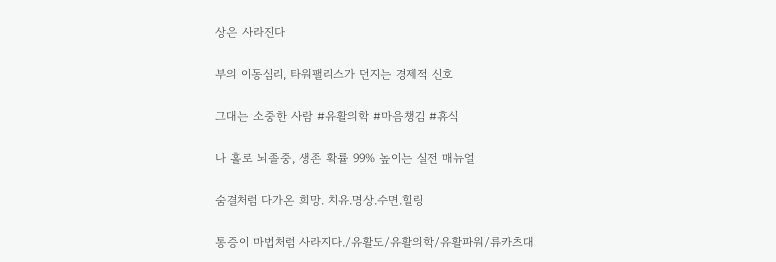상은 사라진다

부의 이동심리, 타워팰리스가 던지는 경제적 신호

그대는 소중한 사람 #유활의학 #마음챙김 #휴식

나 홀로 뇌졸중, 생존 확률 99% 높이는 실전 매뉴얼

숨결처럼 다가온 희망. 치유.명상.수면.힐링

통증이 마법처럼 사라지다./유활도/유활의학/유활파워/류카츠대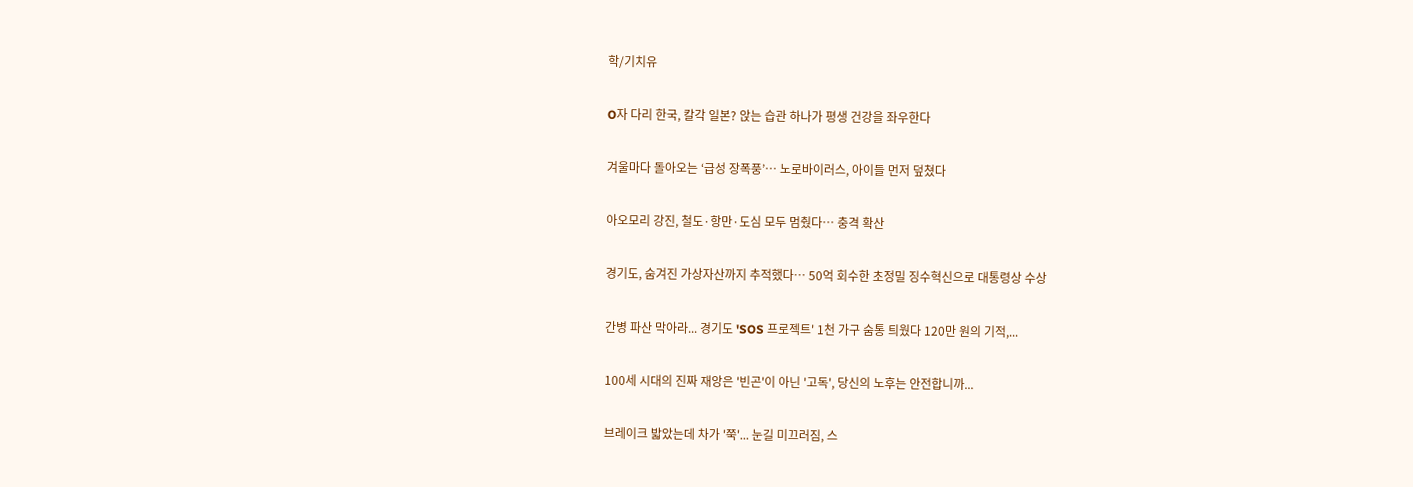학/기치유

O자 다리 한국, 칼각 일본? 앉는 습관 하나가 평생 건강을 좌우한다

겨울마다 돌아오는 ‘급성 장폭풍’… 노로바이러스, 아이들 먼저 덮쳤다

아오모리 강진, 철도·항만·도심 모두 멈췄다… 충격 확산

경기도, 숨겨진 가상자산까지 추적했다… 50억 회수한 초정밀 징수혁신으로 대통령상 수상

간병 파산 막아라... 경기도 'SOS 프로젝트' 1천 가구 숨통 틔웠다 120만 원의 기적,...

100세 시대의 진짜 재앙은 '빈곤'이 아닌 '고독', 당신의 노후는 안전합니까...

브레이크 밟았는데 차가 '쭉'... 눈길 미끄러짐, 스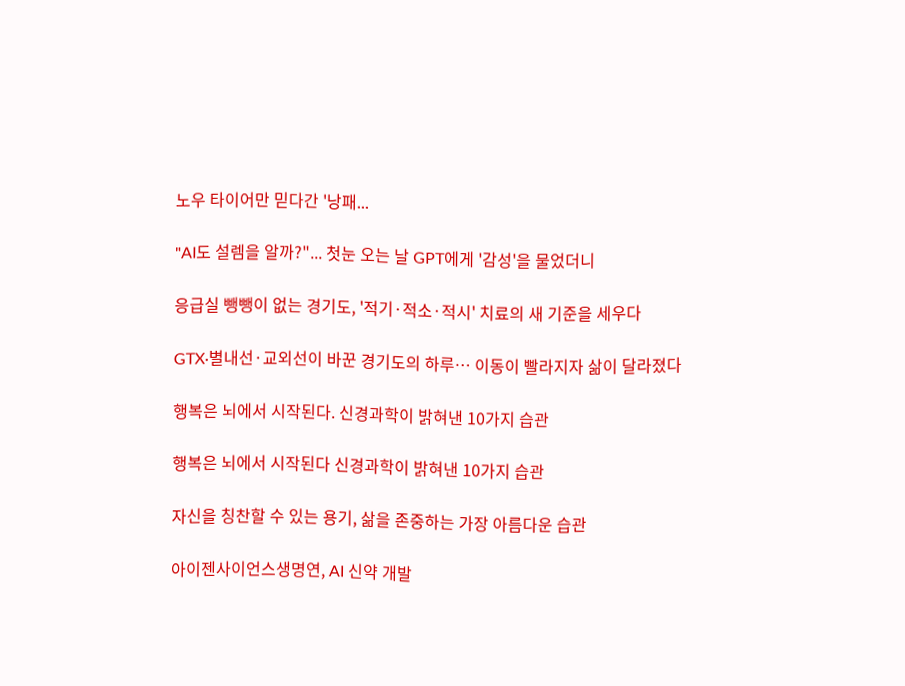노우 타이어만 믿다간 '낭패...

"AI도 설렘을 알까?"... 첫눈 오는 날 GPT에게 '감성'을 물었더니

응급실 뺑뺑이 없는 경기도, '적기·적소·적시' 치료의 새 기준을 세우다

GTX·별내선·교외선이 바꾼 경기도의 하루… 이동이 빨라지자 삶이 달라졌다

행복은 뇌에서 시작된다. 신경과학이 밝혀낸 10가지 습관

행복은 뇌에서 시작된다 신경과학이 밝혀낸 10가지 습관

자신을 칭찬할 수 있는 용기, 삶을 존중하는 가장 아름다운 습관

아이젠사이언스생명연, AI 신약 개발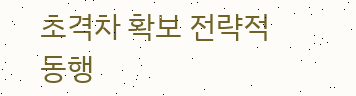초격차 확보 전략적 동행